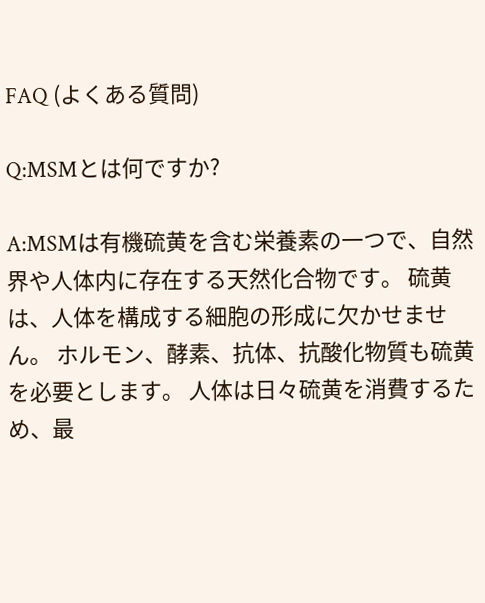FAQ (よくある質問)

Q:MSMとは何ですか?

A:MSMは有機硫黄を含む栄養素の一つで、自然界や人体内に存在する天然化合物です。 硫黄は、人体を構成する細胞の形成に欠かせません。 ホルモン、酵素、抗体、抗酸化物質も硫黄を必要とします。 人体は日々硫黄を消費するため、最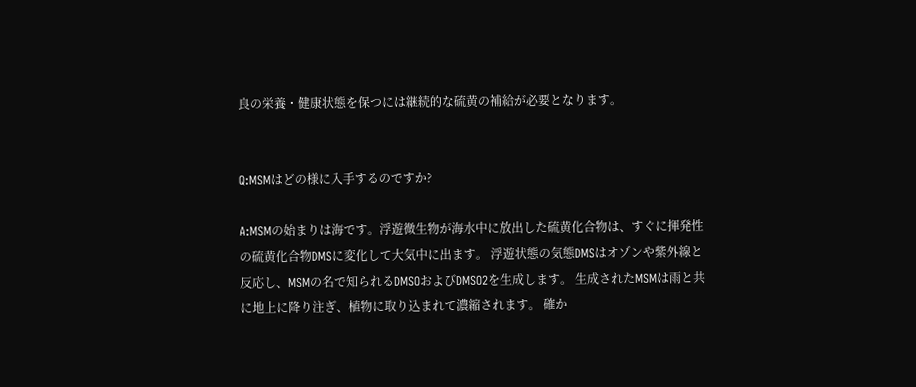良の栄養・健康状態を保つには継続的な硫黄の補給が必要となります。


Q:MSMはどの様に入手するのですか?

A:MSMの始まりは海です。浮遊微生物が海水中に放出した硫黄化合物は、すぐに揮発性の硫黄化合物DMSに変化して大気中に出ます。 浮遊状態の気態DMSはオゾンや紫外線と反応し、MSMの名で知られるDMSOおよびDMSO2を生成します。 生成されたMSMは雨と共に地上に降り注ぎ、植物に取り込まれて濃縮されます。 確か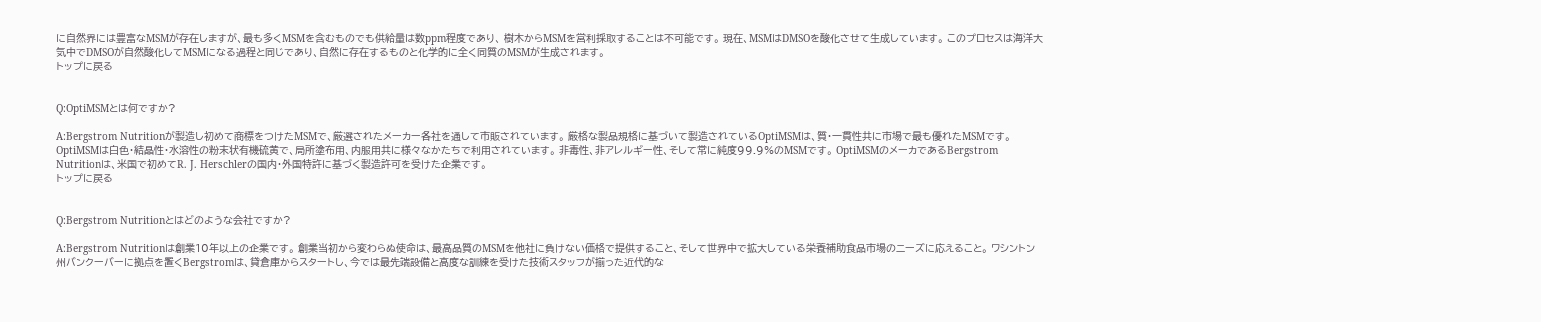に自然界には豊富なMSMが存在しますが、最も多くMSMを含むものでも供給量は数ppm程度であり、 樹木からMSMを営利採取することは不可能です。 現在、MSMはDMSOを酸化させて生成しています。 このプロセスは海洋大気中でDMSOが自然酸化してMSMになる過程と同じであり、自然に存在するものと化学的に全く同質のMSMが生成されます。
トップに戻る


Q:OptiMSMとは何ですか?

A:Bergstrom Nutritionが製造し初めて商標をつけたMSMで、厳選されたメーカー各社を通して市販されています。 厳格な製品規格に基づいて製造されているOptiMSMは、質・一貫性共に市場で最も優れたMSMです。 OptiMSMは白色・結晶性・水溶性の粉末状有機硫黄で、局所塗布用、内服用共に様々なかたちで利用されています。 非毒性、非アレルギー性、そして常に純度99.9%のMSMです。 OptiMSMのメーカであるBergstrom Nutritionは、米国で初めてR. J. Herschlerの国内・外国特許に基づく製造許可を受けた企業です。
トップに戻る


Q:Bergstrom Nutritionとはどのような会社ですか?

A:Bergstrom Nutritionは創業10年以上の企業です。 創業当初から変わらぬ使命は、最高品質のMSMを他社に負けない価格で提供すること、そして世界中で拡大している栄養補助食品市場のニーズに応えること。 ワシントン州バンクーバーに拠点を置くBergstromは、貸倉庫からスタートし、今では最先端設備と高度な訓練を受けた技術スタッフが揃った近代的な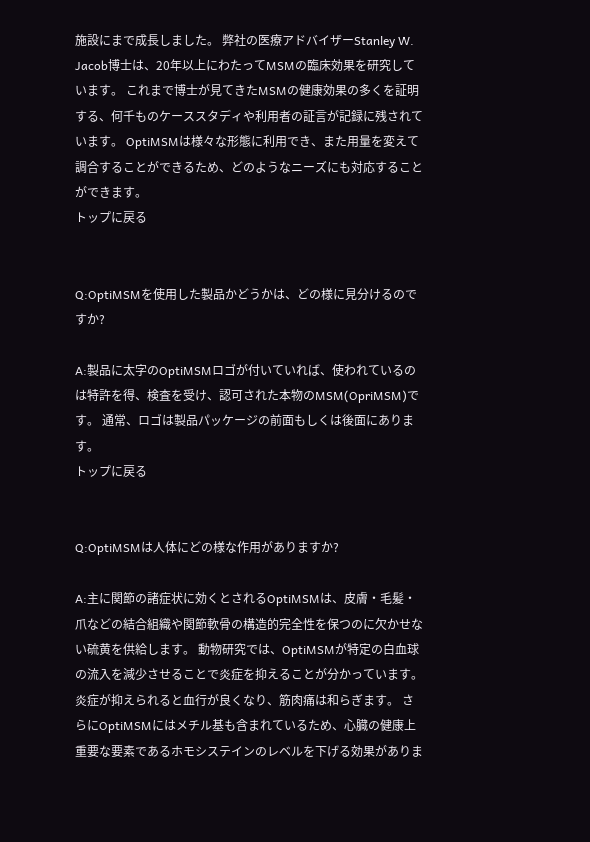施設にまで成長しました。 弊社の医療アドバイザーStanley W. Jacob博士は、20年以上にわたってMSMの臨床効果を研究しています。 これまで博士が見てきたMSMの健康効果の多くを証明する、何千ものケーススタディや利用者の証言が記録に残されています。 OptiMSMは様々な形態に利用でき、また用量を変えて調合することができるため、どのようなニーズにも対応することができます。
トップに戻る


Q:OptiMSMを使用した製品かどうかは、どの様に見分けるのですか?

A:製品に太字のOptiMSMロゴが付いていれば、使われているのは特許を得、検査を受け、認可された本物のMSM(OpriMSM)です。 通常、ロゴは製品パッケージの前面もしくは後面にあります。
トップに戻る


Q:OptiMSMは人体にどの様な作用がありますか?

A:主に関節の諸症状に効くとされるOptiMSMは、皮膚・毛髪・爪などの結合組織や関節軟骨の構造的完全性を保つのに欠かせない硫黄を供給します。 動物研究では、OptiMSMが特定の白血球の流入を減少させることで炎症を抑えることが分かっています。 炎症が抑えられると血行が良くなり、筋肉痛は和らぎます。 さらにOptiMSMにはメチル基も含まれているため、心臓の健康上重要な要素であるホモシステインのレベルを下げる効果がありま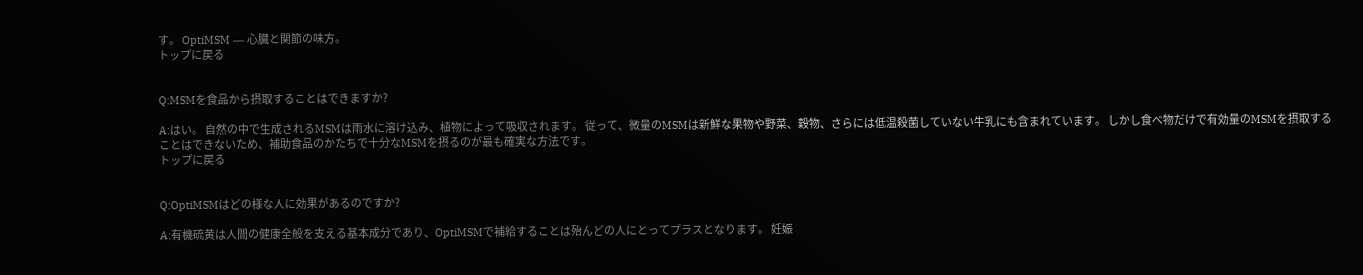す。 OptiMSM ― 心臓と関節の味方。
トップに戻る


Q:MSMを食品から摂取することはできますか?

A:はい。 自然の中で生成されるMSMは雨水に溶け込み、植物によって吸収されます。 従って、微量のMSMは新鮮な果物や野菜、穀物、さらには低温殺菌していない牛乳にも含まれています。 しかし食べ物だけで有効量のMSMを摂取することはできないため、補助食品のかたちで十分なMSMを摂るのが最も確実な方法です。
トップに戻る


Q:OptiMSMはどの様な人に効果があるのですか?

A:有機硫黄は人間の健康全般を支える基本成分であり、OptiMSMで補給することは殆んどの人にとってプラスとなります。 妊娠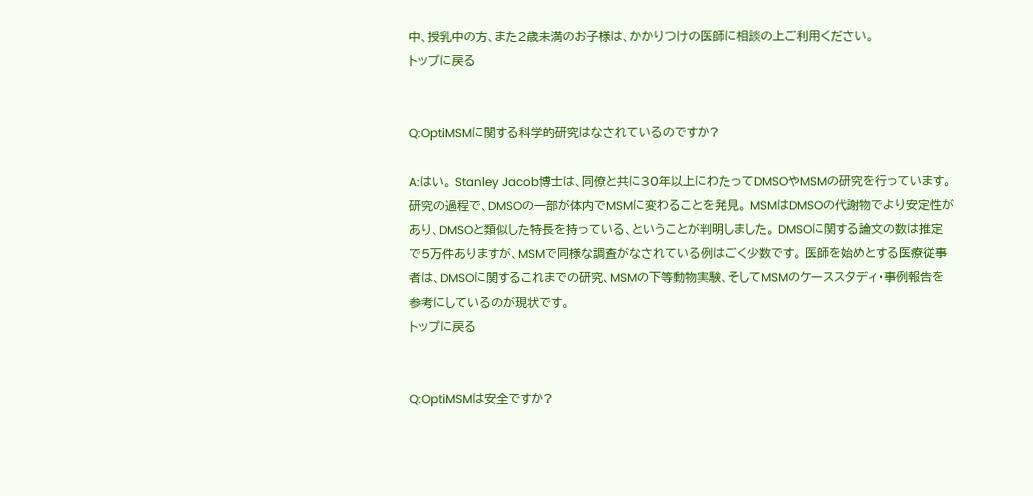中、授乳中の方、また2歳未満のお子様は、かかりつけの医師に相談の上ご利用ください。
トップに戻る


Q:OptiMSMに関する科学的研究はなされているのですか?

A:はい。 Stanley Jacob博士は、同僚と共に30年以上にわたってDMSOやMSMの研究を行っています。 研究の過程で、DMSOの一部が体内でMSMに変わることを発見。 MSMはDMSOの代謝物でより安定性があり、DMSOと類似した特長を持っている、ということが判明しました。 DMSOに関する論文の数は推定で5万件ありますが、MSMで同様な調査がなされている例はごく少数です。 医師を始めとする医療従事者は、DMSOに関するこれまでの研究、MSMの下等動物実験、そしてMSMのケーススタディ・事例報告を参考にしているのが現状です。
トップに戻る


Q:OptiMSMは安全ですか?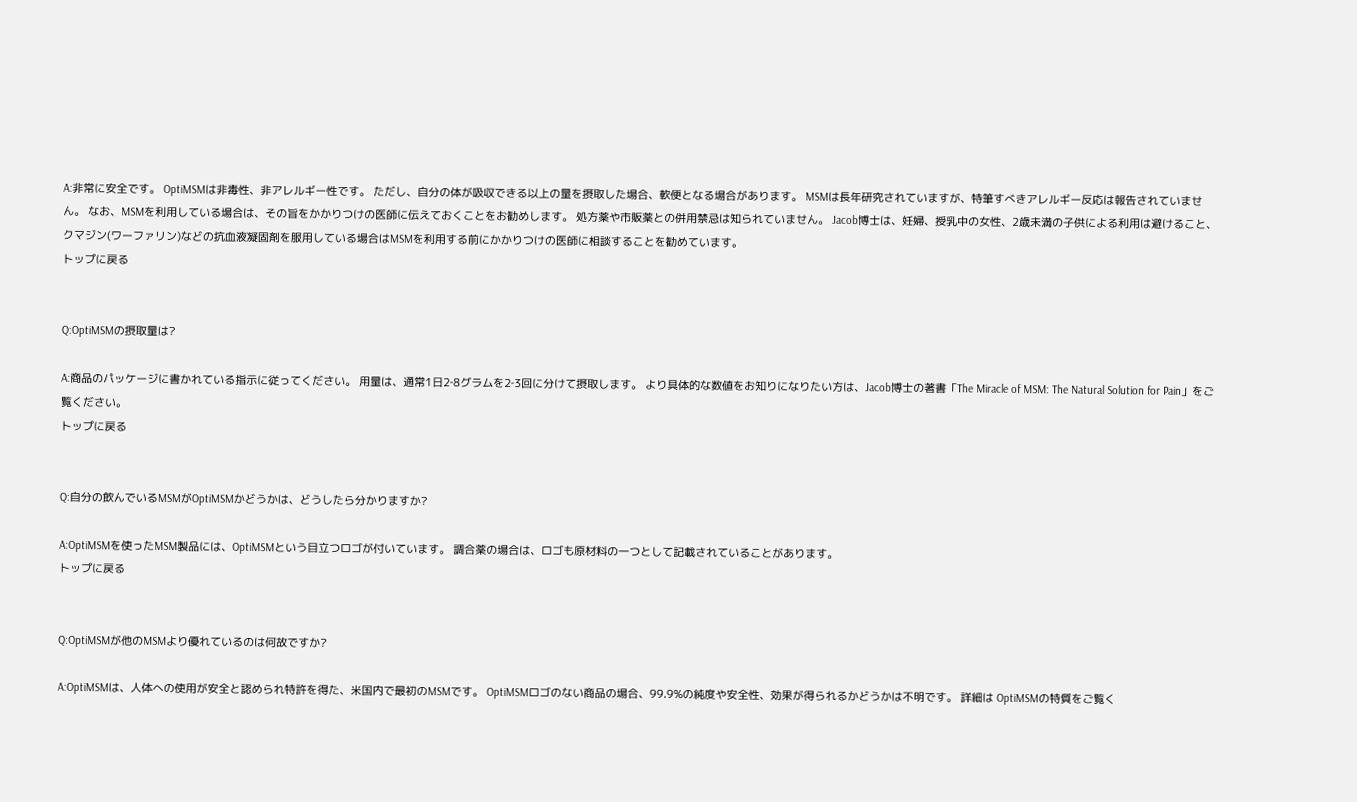A:非常に安全です。 OptiMSMは非毒性、非アレルギー性です。 ただし、自分の体が吸収できる以上の量を摂取した場合、軟便となる場合があります。 MSMは長年研究されていますが、特筆すべきアレルギー反応は報告されていません。 なお、MSMを利用している場合は、その旨をかかりつけの医師に伝えておくことをお勧めします。 処方薬や市販薬との併用禁忌は知られていません。 Jacob博士は、妊婦、授乳中の女性、2歳未満の子供による利用は避けること、 クマジン(ワーファリン)などの抗血液凝固剤を服用している場合はMSMを利用する前にかかりつけの医師に相談することを勧めています。
トップに戻る


Q:OptiMSMの摂取量は?

A:商品のパッケージに書かれている指示に従ってください。 用量は、通常1日2‐8グラムを2‐3回に分けて摂取します。 より具体的な数値をお知りになりたい方は、Jacob博士の著書「The Miracle of MSM: The Natural Solution for Pain」をご覧ください。
トップに戻る


Q:自分の飲んでいるMSMがOptiMSMかどうかは、どうしたら分かりますか?

A:OptiMSMを使ったMSM製品には、OptiMSMという目立つロゴが付いています。 調合薬の場合は、ロゴも原材料の一つとして記載されていることがあります。
トップに戻る


Q:OptiMSMが他のMSMより優れているのは何故ですか?

A:OptiMSMは、人体への使用が安全と認められ特許を得た、米国内で最初のMSMです。 OptiMSMロゴのない商品の場合、99.9%の純度や安全性、効果が得られるかどうかは不明です。 詳細は OptiMSMの特質をご覧く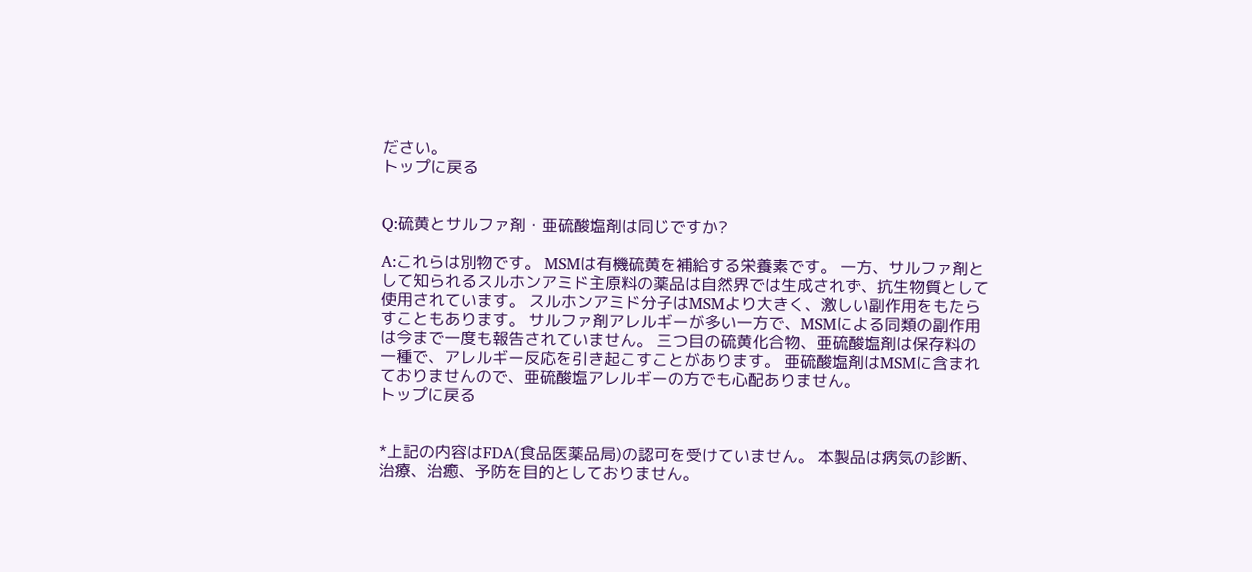ださい。
トップに戻る


Q:硫黄とサルファ剤・亜硫酸塩剤は同じですか?

A:これらは別物です。 MSMは有機硫黄を補給する栄養素です。 一方、サルファ剤として知られるスルホンアミド主原料の薬品は自然界では生成されず、抗生物質として使用されています。 スルホンアミド分子はMSMより大きく、激しい副作用をもたらすこともあります。 サルファ剤アレルギーが多い一方で、MSMによる同類の副作用は今まで一度も報告されていません。 三つ目の硫黄化合物、亜硫酸塩剤は保存料の一種で、アレルギー反応を引き起こすことがあります。 亜硫酸塩剤はMSMに含まれておりませんので、亜硫酸塩アレルギーの方でも心配ありません。
トップに戻る


*上記の内容はFDA(食品医薬品局)の認可を受けていません。 本製品は病気の診断、治療、治癒、予防を目的としておりません。